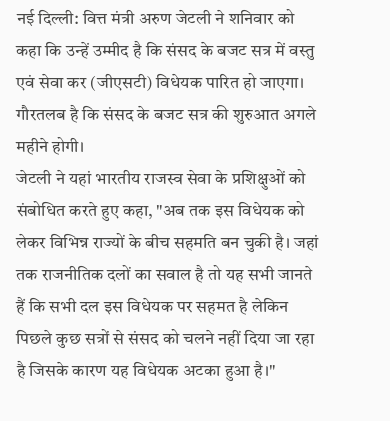नई दिल्ली: वित्त मंत्री अरुण जेटली ने शनिवार को कहा कि उन्हें उम्मीद है कि संसद के बजट सत्र में वस्तु एवं सेवा कर (जीएसटी) विधेयक पारित हो जाएगा। गौरतलब है कि संसद के बजट सत्र की शुरुआत अगले महीने होगी।
जेटली ने यहां भारतीय राजस्व सेवा के प्रशिक्षुओं को संबोधित करते हुए कहा, "अब तक इस विधेयक को लेकर विभिन्न राज्यों के बीच सहमति बन चुकी है। जहां तक राजनीतिक दलों का सवाल है तो यह सभी जानते हैं कि सभी दल इस विधेयक पर सहमत है लेकिन पिछले कुछ सत्रों से संसद को चलने नहीं दिया जा रहा है जिसके कारण यह विधेयक अटका हुआ है।"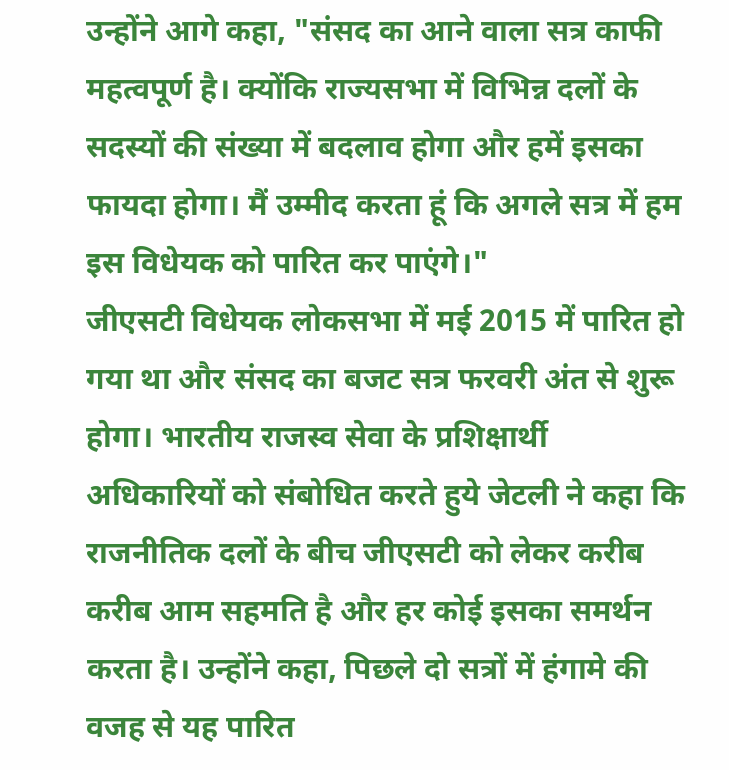उन्होंने आगे कहा, "संसद का आने वाला सत्र काफी महत्वपूर्ण है। क्योंकि राज्यसभा में विभिन्न दलों के सदस्यों की संख्या में बदलाव होगा और हमें इसका फायदा होगा। मैं उम्मीद करता हूं कि अगले सत्र में हम इस विधेयक को पारित कर पाएंगे।"
जीएसटी विधेयक लोकसभा में मई 2015 में पारित हो गया था और संसद का बजट सत्र फरवरी अंत से शुरू होगा। भारतीय राजस्व सेवा के प्रशिक्षार्थी अधिकारियों को संबोधित करते हुये जेटली ने कहा कि राजनीतिक दलों के बीच जीएसटी को लेकर करीब करीब आम सहमति है और हर कोई इसका समर्थन करता है। उन्होंने कहा, पिछले दो सत्रों में हंगामे की वजह से यह पारित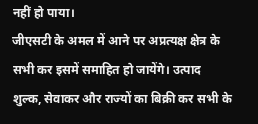नहीं हो पाया।
जीएसटी के अमल में आने पर अप्रत्यक्ष क्षेत्र के सभी कर इसमें समाहित हो जायेंगे। उत्पाद शुल्क, सेवाकर और राज्यों का बिक्री कर सभी के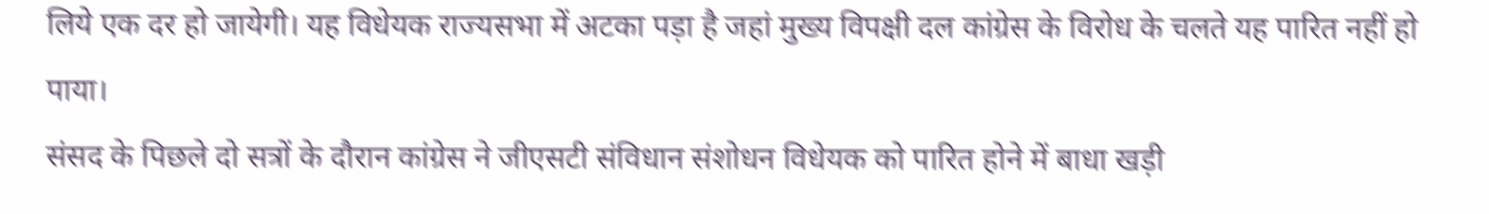लिये एक दर हो जायेगी। यह विधेयक राज्यसभा में अटका पड़ा है जहां मुख्य विपक्षी दल कांग्रेस के विरोध के चलते यह पारित नहीं हो पाया।
संसद के पिछले दो सत्रों के दौरान कांग्रेस ने जीएसटी संविधान संशोधन विधेयक को पारित होने में बाधा खड़ी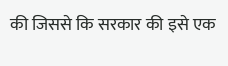की जिससे कि सरकार की इसे एक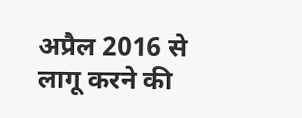अप्रैल 2016 से लागू करने की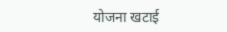योजना खटाई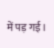में पड़ गई।